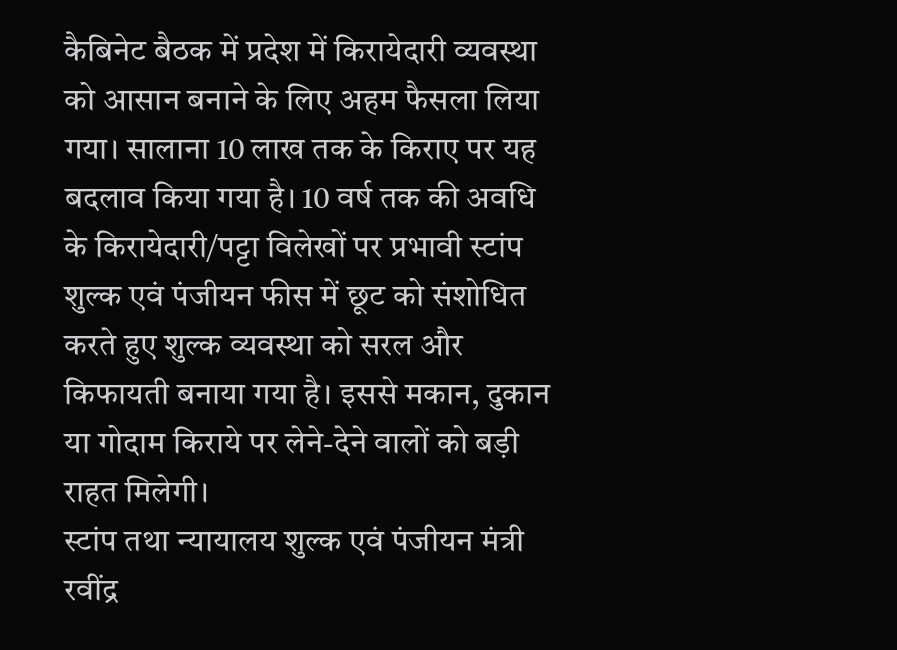कैबिनेट बैठक में प्रदेश में किरायेदारी व्यवस्था को आसान बनाने के लिए अहम फैसला लिया गया। सालाना 10 लाख तक के किराए पर यह बदलाव किया गया है। 10 वर्ष तक की अवधि के किरायेदारी/पट्टा विलेखों पर प्रभावी स्टांप शुल्क एवं पंजीयन फीस में छूट को संशोधित करते हुए शुल्क व्यवस्था को सरल और किफायती बनाया गया है। इससे मकान, दुकान या गोदाम किराये पर लेने-देने वालों को बड़ी राहत मिलेगी।
स्टांप तथा न्यायालय शुल्क एवं पंजीयन मंत्री रवींद्र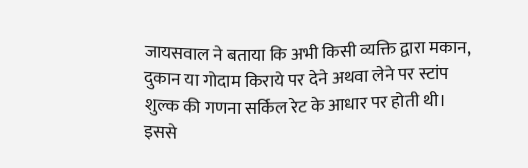जायसवाल ने बताया कि अभी किसी व्यक्ति द्वारा मकान, दुकान या गोदाम किराये पर देने अथवा लेने पर स्टांप शुल्क की गणना सर्किल रेट के आधार पर होती थी। इससे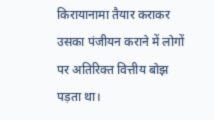किरायानामा तैयार कराकर उसका पंजीयन कराने में लोगों पर अतिरिक्त वित्तीय बोझ पड़ता था।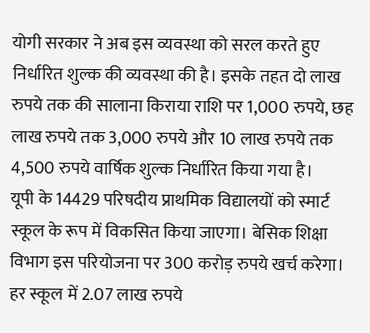योगी सरकार ने अब इस व्यवस्था को सरल करते हुए निर्धारित शुल्क की व्यवस्था की है। इसके तहत दो लाख रुपये तक की सालाना किराया राशि पर 1,000 रुपये, छह लाख रुपये तक 3,000 रुपये और 10 लाख रुपये तक 4,500 रुपये वार्षिक शुल्क निर्धारित किया गया है।
यूपी के 14429 परिषदीय प्राथमिक विद्यालयों को स्मार्ट स्कूल के रूप में विकसित किया जाएगा। बेसिक शिक्षा विभाग इस परियोजना पर 300 करोड़ रुपये खर्च करेगा। हर स्कूल में 2.07 लाख रुपये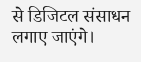से डिजिटल संसाधन लगाए जाएंगे।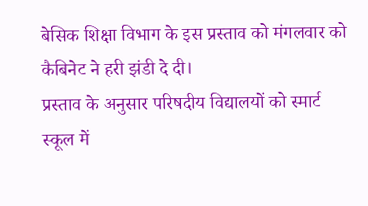बेसिक शिक्षा विभाग के इस प्रस्ताव को मंगलवार को कैबिनेट ने हरी झंडी दे दी।
प्रस्ताव के अनुसार परिषदीय विद्यालयों को स्मार्ट स्कूल में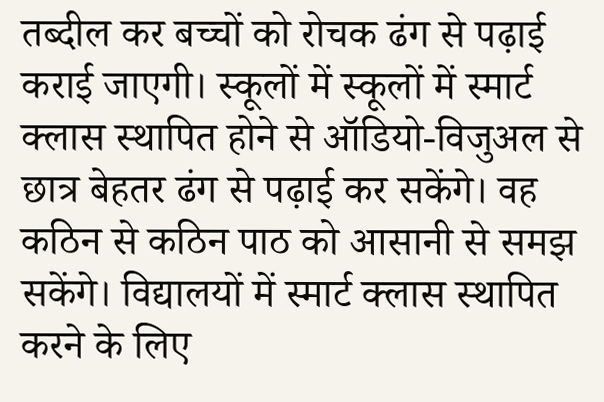तब्दील कर बच्चों को रोचक ढंग से पढ़ाई कराई जाएगी। स्कूलों में स्कूलों में स्मार्ट क्लास स्थापित होने से ऑडियो-विजुअल से छात्र बेहतर ढंग से पढ़ाई कर सकेंगे। वह कठिन से कठिन पाठ को आसानी से समझ सकेंगे। विद्यालयों में स्मार्ट क्लास स्थापित करने के लिए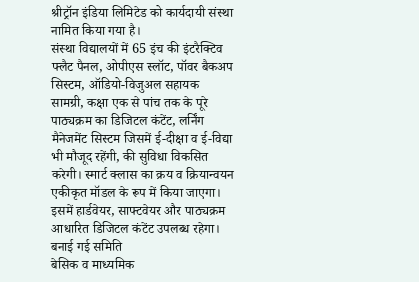श्रीट्रॉन इंडिया लिमिटेड को कार्यदायी संस्था नामित किया गया है।
संस्था विद्यालयों में 65 इंच की इंटरैक्टिव फ्लैट पैनल, ओपीएस स्लॉट, पॉवर बैकअप सिस्टम, ऑडियो-विजुअल सहायक सामग्री, कक्षा एक से पांच तक के पूरे पाठ्यक्रम का डिजिटल कंटेंट, लर्निंग मैनेजमेंट सिस्टम जिसमें ई-दीक्षा व ई-विद्या भी मौजूद रहेंगी, की सुविधा विकसित करेगी। स्मार्ट क्लास का क्रय व क्रियान्वयन एकीकृत मॉडल के रूप में किया जाएगा। इसमें हार्डवेयर, साफ्टवेयर और पाठ्यक्रम आधारित डिजिटल कंटेंट उपलब्ध रहेगा।
बनाई गई समिति
बेसिक व माध्यमिक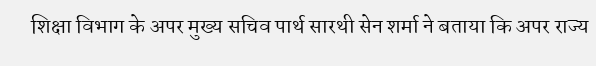शिक्षा विभाग के अपर मुख्य सचिव पार्थ सारथी सेन शर्मा ने बताया कि अपर राज्य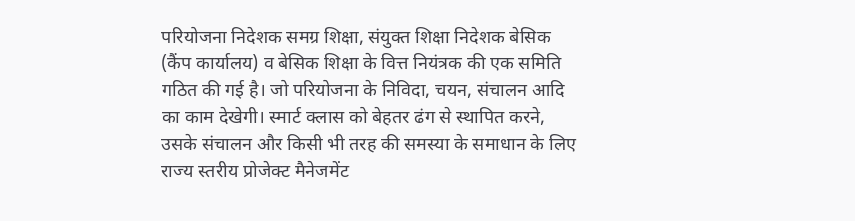परियोजना निदेशक समग्र शिक्षा, संयुक्त शिक्षा निदेशक बेसिक (कैंप कार्यालय) व बेसिक शिक्षा के वित्त नियंत्रक की एक समिति गठित की गई है। जो परियोजना के निविदा, चयन, संचालन आदि का काम देखेगी। स्मार्ट क्लास को बेहतर ढंग से स्थापित करने, उसके संचालन और किसी भी तरह की समस्या के समाधान के लिए राज्य स्तरीय प्रोजेक्ट मैनेजमेंट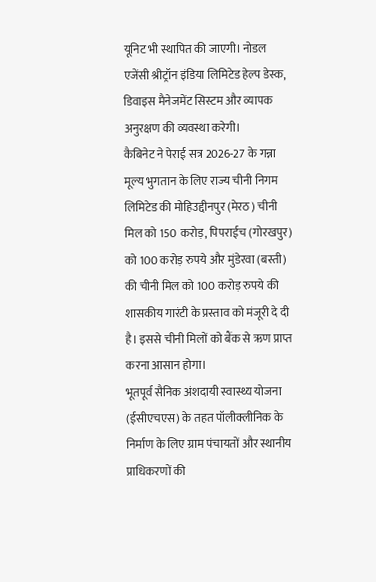यूनिट भी स्थापित की जाएगी। नोडल एजेंसी श्रीट्रॉन इंडिया लिमिटेड हेल्प डेस्क, डिवाइस मैनेजमेंट सिस्टम और व्यापक अनुरक्षण की व्यवस्था करेगी।
कैबिनेट ने पेराई सत्र 2026-27 के गन्ना मूल्य भुगतान के लिए राज्य चीनी निगम लिमिटेड की मोहिउद्दीनपुर (मेरठ) चीनी मिल को 150 करोड़, पिपराईच (गोरखपुर) को 100 करोड़ रुपये और मुंडेरवा (बस्ती) की चीनी मिल को 100 करोड़ रुपये की शासकीय गारंटी के प्रस्ताव को मंजूरी दे दी है। इससे चीनी मिलों को बैंक से ऋण प्राप्त करना आसान होगा।
भूतपूर्व सैनिक अंशदायी स्वास्थ्य योजना (ईसीएचएस) के तहत पॉलीक्लीनिक के निर्माण के लिए ग्राम पंचायतों और स्थानीय प्राधिकरणों की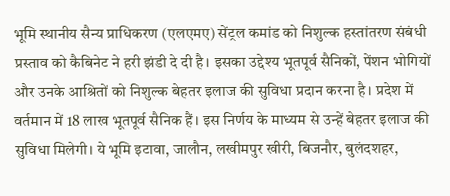भूमि स्थानीय सैन्य प्राधिकरण (एलएमए) सेंट्रल कमांड को निशुल्क हस्तांतरण संबंधी प्रस्ताव को कैबिनेट ने हरी झंडी दे दी है। इसका उद्देश्य भूतपूर्व सैनिकों, पेंशन भोगियों और उनके आश्रितों को निशुल्क बेहतर इलाज की सुविधा प्रदान करना है। प्रदेश में वर्तमान में 18 लाख भूतपूर्व सैनिक हैं। इस निर्णय के माध्यम से उन्हें बेहतर इलाज की सुविधा मिलेगी। ये भूमि इटावा, जालौन, लखीमपुर खीरी, बिजनौर, बुलंदशहर,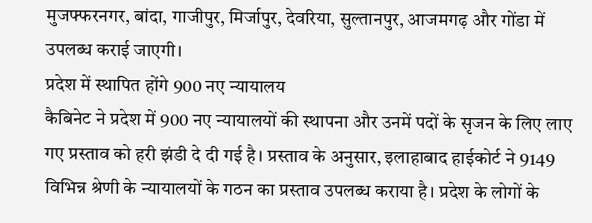मुजफ्फरनगर, बांदा, गाजीपुर, मिर्जापुर, देवरिया, सुल्तानपुर, आजमगढ़ और गोंडा में उपलब्ध कराई जाएगी।
प्रदेश में स्थापित होंगे 900 नए न्यायालय
कैबिनेट ने प्रदेश में 900 नए न्यायालयों की स्थापना और उनमें पदों के सृजन के लिए लाए गए प्रस्ताव को हरी झंडी दे दी गई है। प्रस्ताव के अनुसार, इलाहाबाद हाईकोर्ट ने 9149 विभिन्न श्रेणी के न्यायालयों के गठन का प्रस्ताव उपलब्ध कराया है। प्रदेश के लोगों के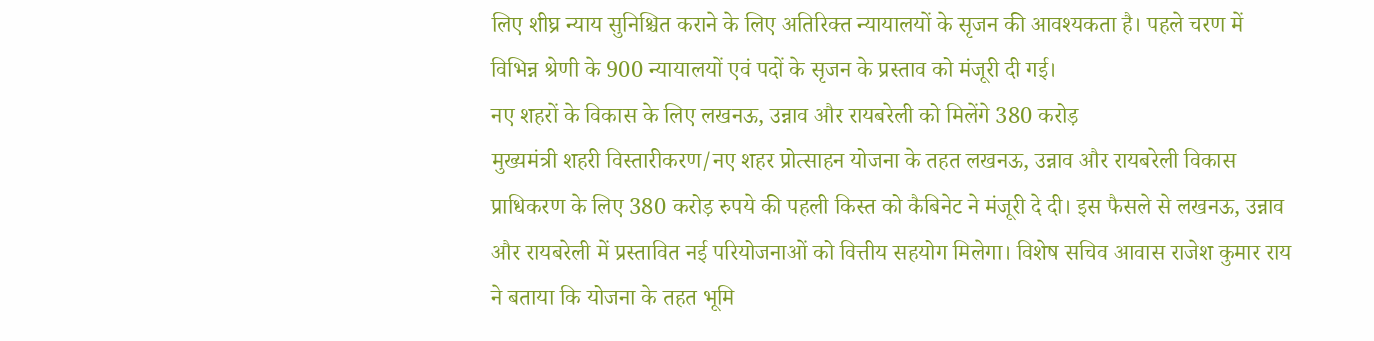लिए शीघ्र न्याय सुनिश्चित कराने के लिए अतिरिक्त न्यायालयों के सृजन की आवश्यकता है। पहले चरण में विभिन्न श्रेणी के 900 न्यायालयों एवं पदों के सृजन के प्रस्ताव को मंजूरी दी गई।
नए शहरों के विकास के लिए लखनऊ, उन्नाव और रायबरेली को मिलेंगे 380 करोड़
मुख्यमंत्री शहरी विस्तारीकरण/नए शहर प्रोत्साहन योजना के तहत लखनऊ, उन्नाव और रायबरेली विकास प्राधिकरण के लिए 380 करोड़ रुपये की पहली किस्त को कैबिनेट ने मंजूरी दे दी। इस फैसले से लखनऊ, उन्नाव और रायबरेली में प्रस्तावित नई परियोजनाओं को वित्तीय सहयोग मिलेगा। विशेष सचिव आवास राजेश कुमार राय ने बताया कि योजना के तहत भूमि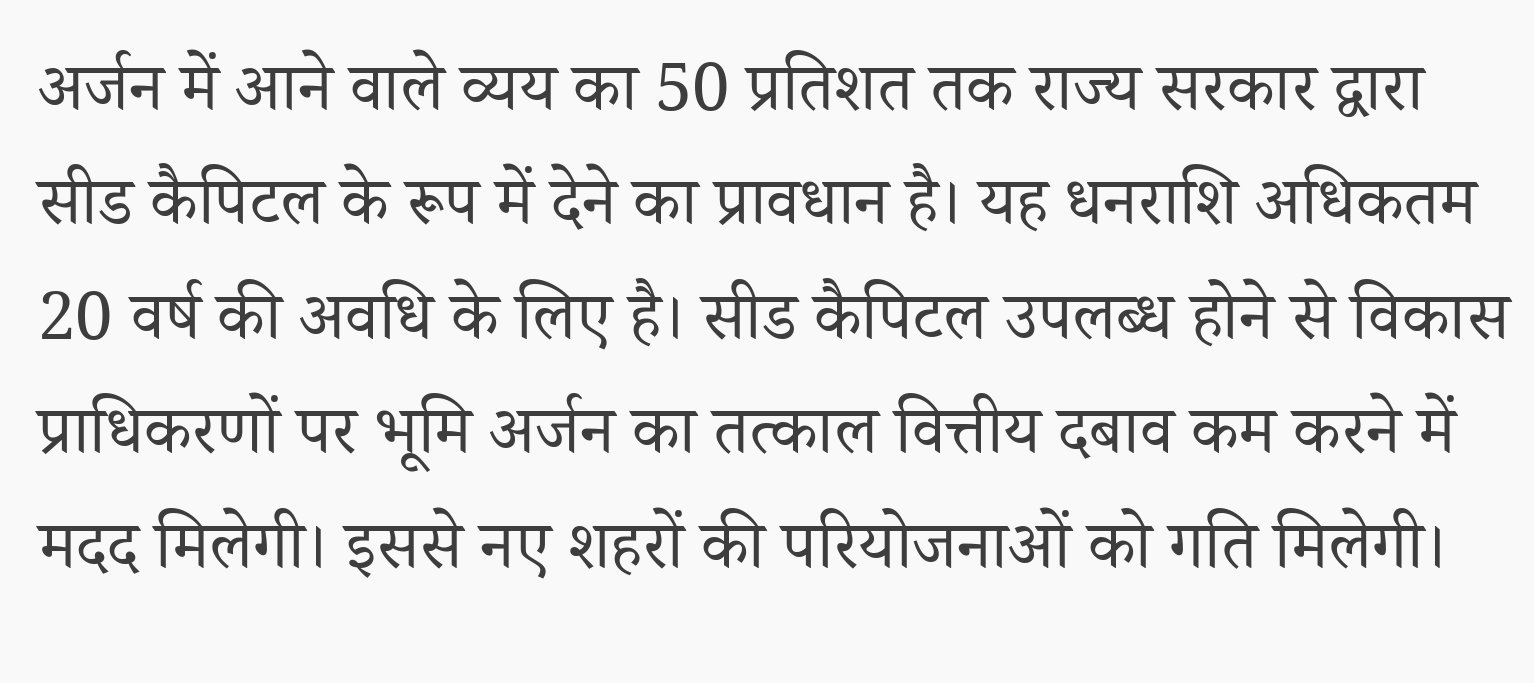अर्जन में आने वाले व्यय का 50 प्रतिशत तक राज्य सरकार द्वारा सीड कैपिटल के रूप में देने का प्रावधान है। यह धनराशि अधिकतम 20 वर्ष की अवधि के लिए है। सीड कैपिटल उपलब्ध होने से विकास प्राधिकरणों पर भूमि अर्जन का तत्काल वित्तीय दबाव कम करने में मदद मिलेगी। इससे नए शहरों की परियोजनाओं को गति मिलेगी।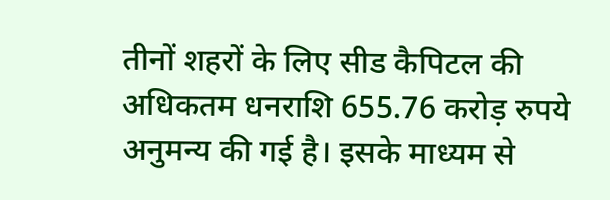तीनों शहरों के लिए सीड कैपिटल की अधिकतम धनराशि 655.76 करोड़ रुपये अनुमन्य की गई है। इसके माध्यम से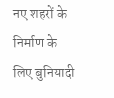नए शहरों के निर्माण के लिए बुनियादी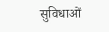सुविधाओं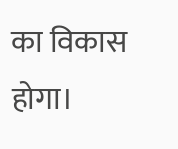का विकास होगा।